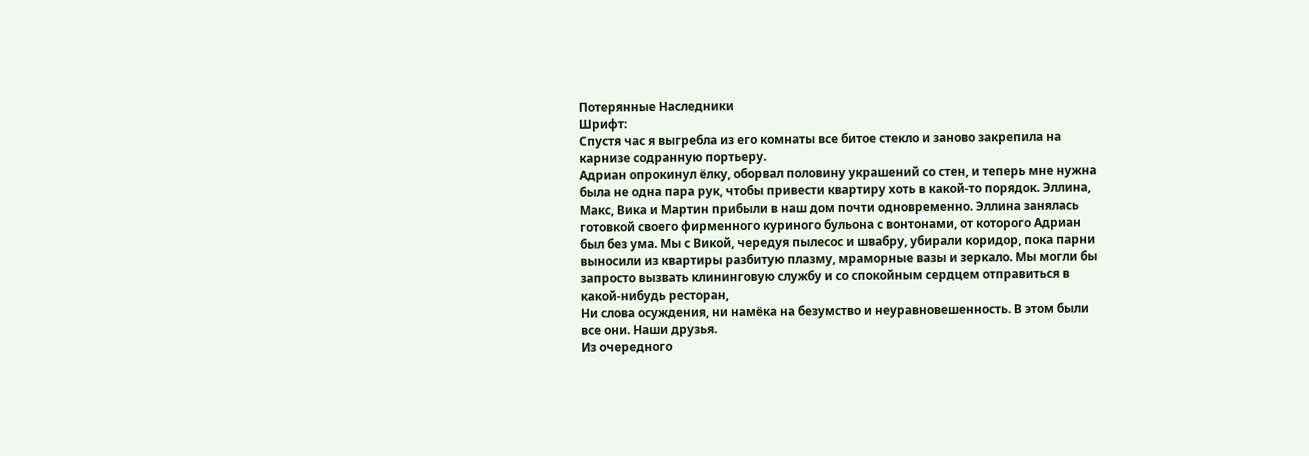Потерянные Наследники
Шрифт:
Спустя час я выгребла из его комнаты все битое стекло и заново закрепила на карнизе содранную портьеру.
Адриан опрокинул ёлку, оборвал половину украшений со стен, и теперь мне нужна была не одна пара рук, чтобы привести квартиру хоть в какой-то порядок. Эллина, Макс, Вика и Мартин прибыли в наш дом почти одновременно. Эллина занялась готовкой своего фирменного куриного бульона с вонтонами, от которого Адриан был без ума. Мы с Викой, чередуя пылесос и швабру, убирали коридор, пока парни выносили из квартиры разбитую плазму, мраморные вазы и зеркало. Мы могли бы запросто вызвать клининговую службу и со спокойным сердцем отправиться в какой-нибудь ресторан,
Ни слова осуждения, ни намёка на безумство и неуравновешенность. В этом были все они. Наши друзья.
Из очередного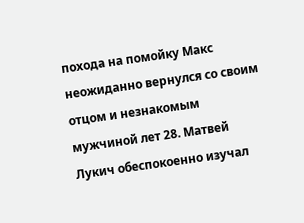похода на помойку Макс неожиданно вернулся со своим отцом и незнакомым мужчиной лет 28. Матвей Лукич обеспокоенно изучал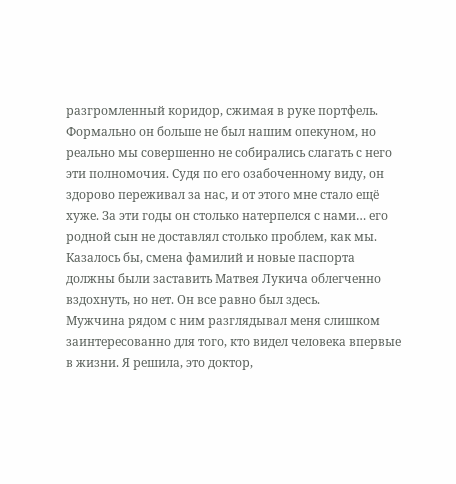разгромленный коридор, сжимая в руке портфель. Формально он больше не был нашим опекуном, но реально мы совершенно не собирались слагать с него эти полномочия. Судя по его озабоченному виду, он здорово переживал за нас, и от этого мне стало ещё хуже. За эти годы он столько натерпелся с нами… его родной сын не доставлял столько проблем, как мы. Казалось бы, смена фамилий и новые паспорта должны были заставить Матвея Лукича облегченно вздохнуть, но нет. Он все равно был здесь.
Мужчина рядом с ним разглядывал меня слишком заинтересованно для того, кто видел человека впервые в жизни. Я решила, это доктор,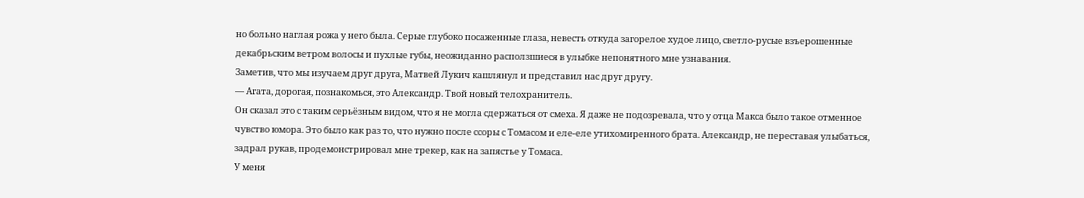но больно наглая рожа у него была. Серые глубоко посаженные глаза, невесть откуда загорелое худое лицо, светло-русые взъерошенные декабрьским ветром волосы и пухлые губы, неожиданно расползшиеся в улыбке непонятного мне узнавания.
Заметив, что мы изучаем друг друга, Матвей Лукич кашлянул и представил нас друг другу.
— Агата, дорогая, познакомься, это Александр. Твой новый телохранитель.
Он сказал это с таким серьёзным видом, что я не могла сдержаться от смеха. Я даже не подозревала, что у отца Макса было такое отменное чувство юмора. Это было как раз то, что нужно после ссоры с Томасом и еле-еле утихомиренного брата. Александр, не переставая улыбаться, задрал рукав, продемонстрировал мне трекер, как на запястье у Томаса.
У меня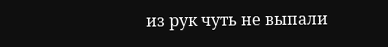из рук чуть не выпали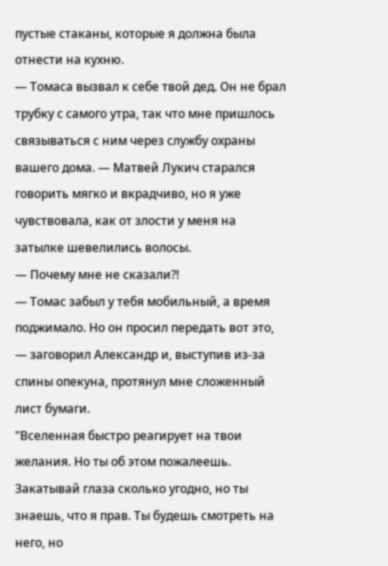пустые стаканы, которые я должна была отнести на кухню.
— Томаса вызвал к себе твой дед. Он не брал трубку с самого утра, так что мне пришлось связываться с ним через службу охраны вашего дома. — Матвей Лукич старался говорить мягко и вкрадчиво, но я уже чувствовала, как от злости у меня на затылке шевелились волосы.
— Почему мне не сказали?!
— Томас забыл у тебя мобильный, а время поджимало. Но он просил передать вот это, — заговорил Александр и, выступив из-за спины опекуна, протянул мне сложенный лист бумаги.
"Вселенная быстро реагирует на твои желания. Но ты об этом пожалеешь. Закатывай глаза сколько угодно, но ты знаешь, что я прав. Ты будешь смотреть на него, но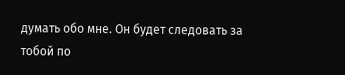думать обо мне. Он будет следовать за тобой по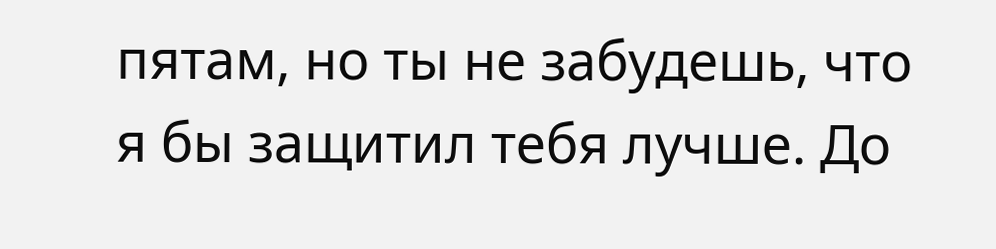пятам, но ты не забудешь, что я бы защитил тебя лучше. До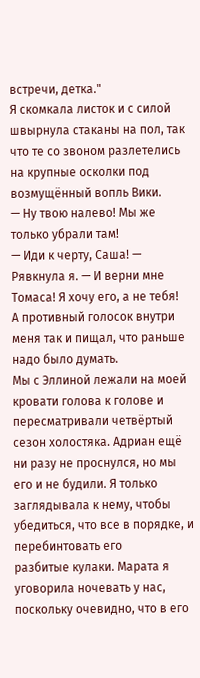встречи, детка."
Я скомкала листок и с силой швырнула стаканы на пол, так что те со звоном разлетелись на крупные осколки под возмущённый вопль Вики.
— Ну твою налево! Мы же только убрали там!
— Иди к черту, Саша! — Рявкнула я. — И верни мне Томаса! Я хочу его, а не тебя!
А противный голосок внутри меня так и пищал, что раньше надо было думать.
Мы с Эллиной лежали на моей кровати голова к голове и пересматривали четвёртый сезон холостяка. Адриан ещё ни разу не проснулся, но мы его и не будили. Я только заглядывала к нему, чтобы убедиться, что все в порядке, и перебинтовать его
разбитые кулаки. Марата я уговорила ночевать у нас, поскольку очевидно, что в его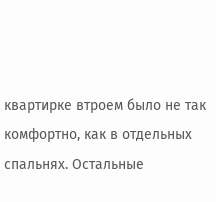квартирке втроем было не так комфортно, как в отдельных спальнях. Остальные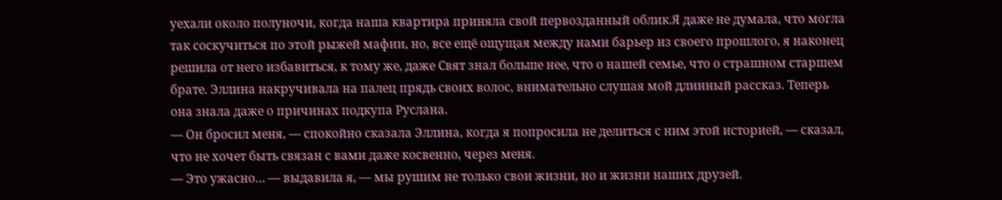уехали около полуночи, когда наша квартира приняла свой первозданный облик.Я даже не думала, что могла так соскучиться по этой рыжей мафии, но, все ещё ощущая между нами барьер из своего прошлого, я наконец решила от него избавиться, к тому же, даже Свят знал больше нее, что о нашей семье, что о страшном старшем брате. Эллина накручивала на палец прядь своих волос, внимательно слушая мой длинный рассказ. Теперь она знала даже о причинах подкупа Руслана.
— Он бросил меня, — спокойно сказала Эллина, когда я попросила не делиться с ним этой историей, — сказал, что не хочет быть связан с вами даже косвенно, через меня.
— Это ужасно… — выдавила я, — мы рушим не только свои жизни, но и жизни наших друзей.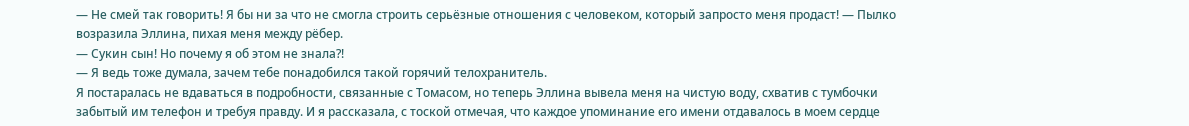— Не смей так говорить! Я бы ни за что не смогла строить серьёзные отношения с человеком, который запросто меня продаст! — Пылко возразила Эллина, пихая меня между рёбер.
— Сукин сын! Но почему я об этом не знала?!
— Я ведь тоже думала, зачем тебе понадобился такой горячий телохранитель.
Я постаралась не вдаваться в подробности, связанные с Томасом, но теперь Эллина вывела меня на чистую воду, схватив с тумбочки забытый им телефон и требуя правду. И я рассказала, с тоской отмечая, что каждое упоминание его имени отдавалось в моем сердце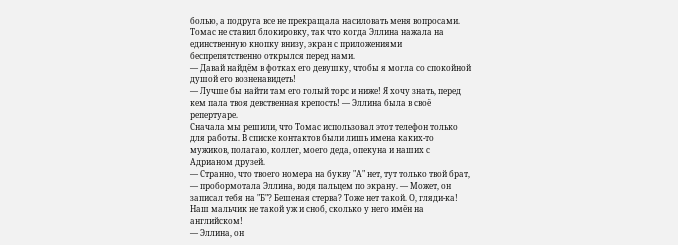болью, а подруга все не прекращала насиловать меня вопросами. Томас не ставил блокировку, так что когда Эллина нажала на единственную кнопку внизу, экран с приложениями беспрепятственно открылся перед нами.
— Давай найдём в фотках его девушку, чтобы я могла со спокойной душой его возненавидеть!
— Лучше бы найти там его голый торс и ниже! Я хочу знать, перед кем пала твоя девственная крепость! — Эллина была в своё репертуаре.
Сначала мы решили, что Томас использовал этот телефон только для работы. В списке контактов были лишь имена каких-то мужиков, полагаю, коллег, моего деда, опекуна и наших с Адрианом друзей.
— Странно, что твоего номера на букву "А" нет, тут только твой брат, — пробормотала Эллина, водя пальцем по экрану. — Может, он записал тебя на "Б"? Бешеная стерва? Тоже нет такой. О, гляди-ка! Наш мальчик не такой уж и сноб, сколько у него имён на английском!
— Эллина, он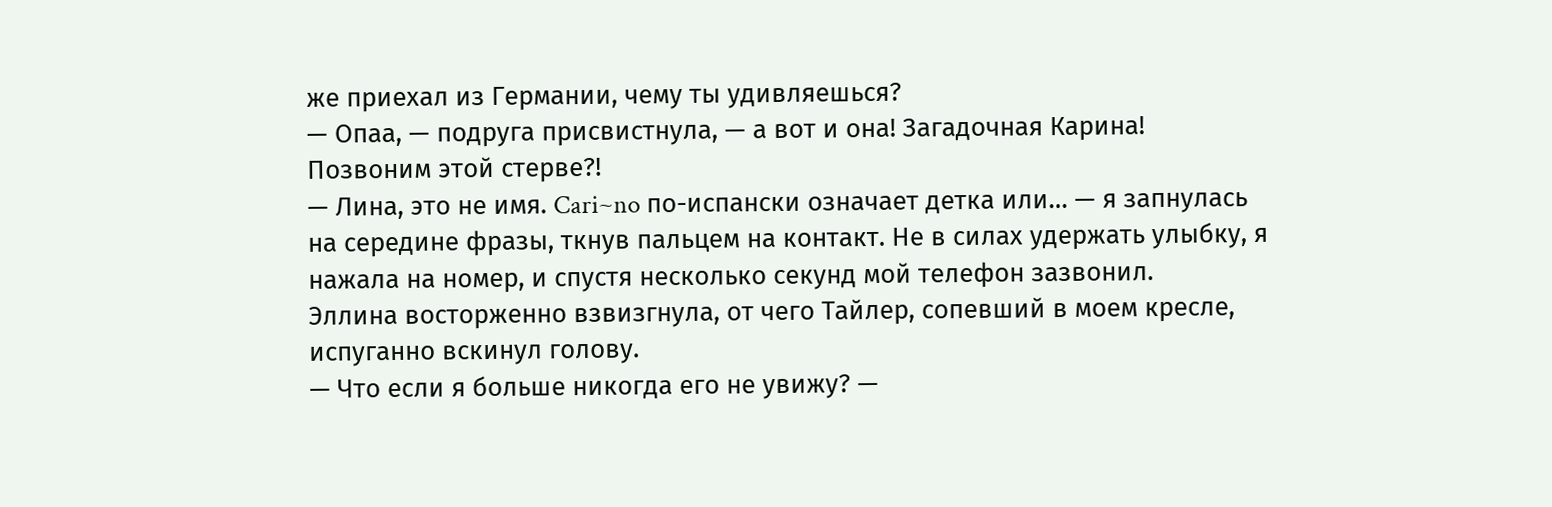же приехал из Германии, чему ты удивляешься?
— Опаа, — подруга присвистнула, — а вот и она! Загадочная Карина! Позвоним этой стерве?!
— Лина, это не имя. Cari~no по-испански означает детка или… — я запнулась на середине фразы, ткнув пальцем на контакт. Не в силах удержать улыбку, я нажала на номер, и спустя несколько секунд мой телефон зазвонил.
Эллина восторженно взвизгнула, от чего Тайлер, сопевший в моем кресле, испуганно вскинул голову.
— Что если я больше никогда его не увижу? —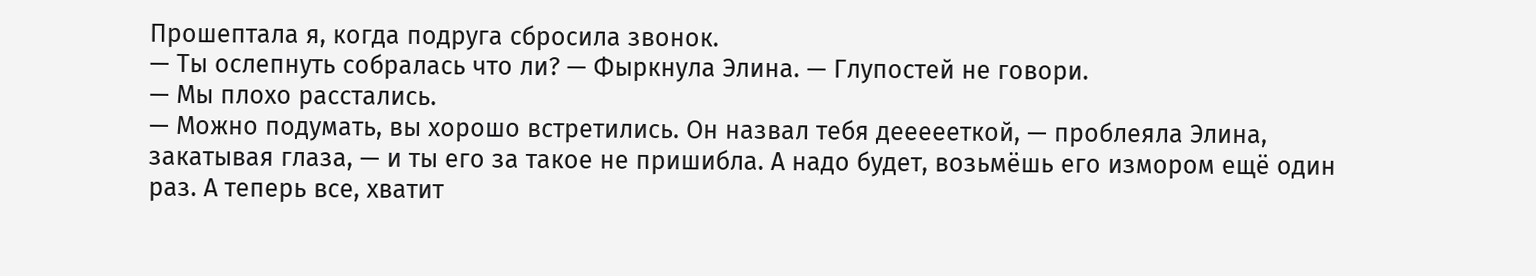Прошептала я, когда подруга сбросила звонок.
— Ты ослепнуть собралась что ли? — Фыркнула Элина. — Глупостей не говори.
— Мы плохо расстались.
— Можно подумать, вы хорошо встретились. Он назвал тебя деееееткой, — проблеяла Элина, закатывая глаза, — и ты его за такое не пришибла. А надо будет, возьмёшь его измором ещё один раз. А теперь все, хватит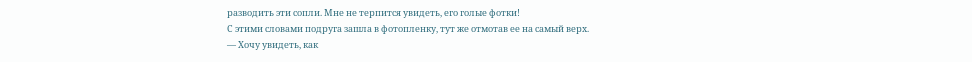разводить эти сопли. Мне не терпится увидеть, его голые фотки!
С этими словами подруга зашла в фотопленку, тут же отмотав ее на самый верх.
— Хочу увидеть, как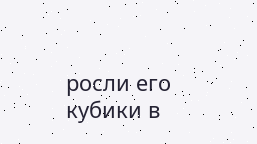росли его кубики в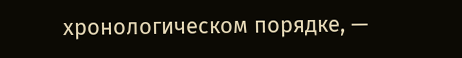хронологическом порядке, —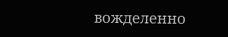вожделенно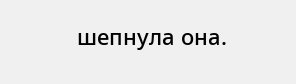шепнула она.